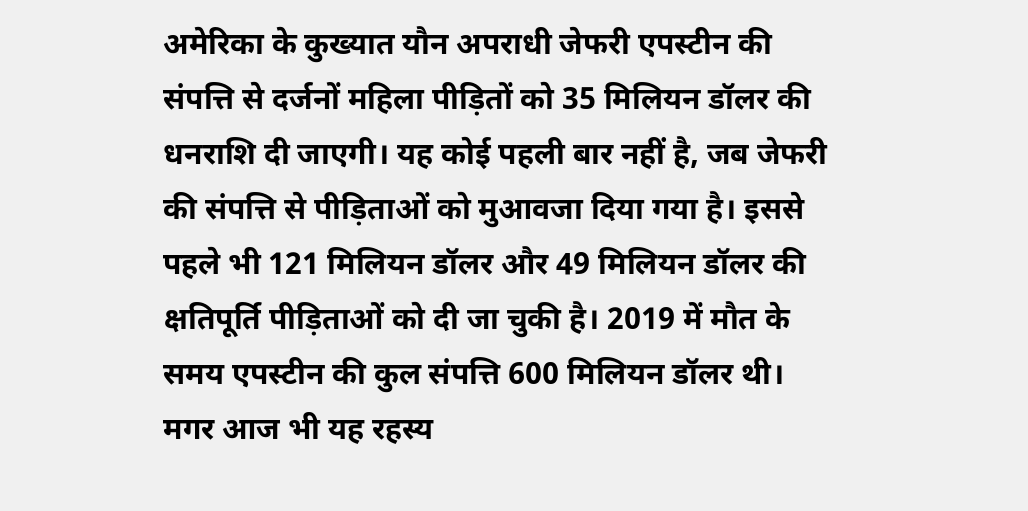अमेरिका के कुख्यात यौन अपराधी जेफरी एपस्टीन की संपत्ति से दर्जनों महिला पीड़ितों को 35 मिलियन डॉलर की धनराशि दी जाएगी। यह कोई पहली बार नहीं है, जब जेफरी की संपत्ति से पीड़िताओं को मुआवजा दिया गया है। इससे पहले भी 121 मिलियन डॉलर और 49 मिलियन डॉलर की क्षतिपूर्ति पीड़िताओं को दी जा चुकी है। 2019 में मौत के समय एपस्टीन की कुल संपत्ति 600 मिलियन डॉलर थी। मगर आज भी यह रहस्य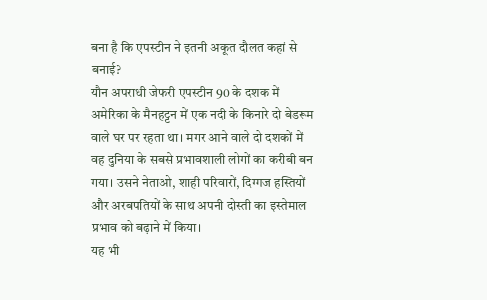बना है कि एपस्टीन ने इतनी अकूत दौलत कहां से बनाई?
यौन अपराधी जेफरी एपस्टीन 90 के दशक में अमेरिका के मैनहट्टन में एक नदी के किनारे दो बेडरूम वाले घर पर रहता था। मगर आने वाले दो दशकों में वह दुनिया के सबसे प्रभावशाली लोगों का करीबी बन गया। उसने नेताओ, शाही परिवारों, दिग्गज हस्तियों और अरबपतियों के साथ अपनी दोस्ती का इस्तेमाल प्रभाव को बढ़ाने में किया।
यह भी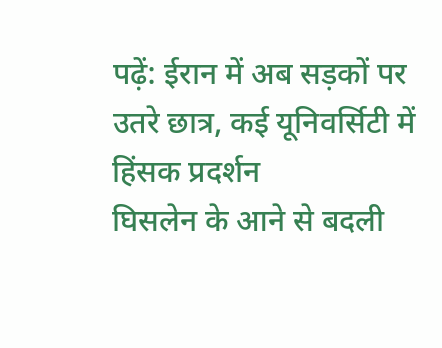पढ़ें: ईरान में अब सड़कों पर उतरे छात्र, कई यूनिवर्सिटी में हिंसक प्रदर्शन
घिसलेन के आने से बदली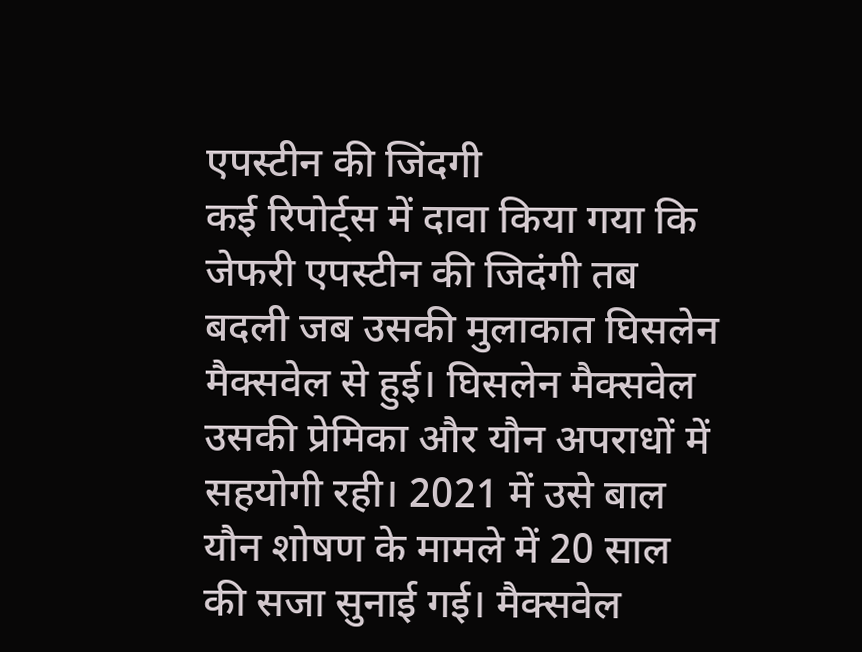एपस्टीन की जिंदगी
कई रिपोर्ट्स में दावा किया गया कि जेफरी एपस्टीन की जिदंगी तब बदली जब उसकी मुलाकात घिसलेन मैक्सवेल से हुई। घिसलेन मैक्सवेल उसकी प्रेमिका और यौन अपराधों में सहयोगी रही। 2021 में उसे बाल यौन शोषण के मामले में 20 साल की सजा सुनाई गई। मैक्सवेल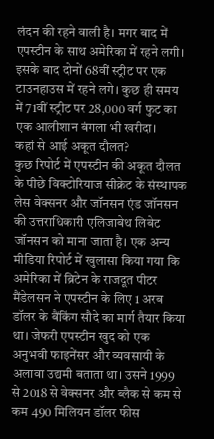लंदन की रहने वाली है। मगर बाद में एपस्टीन के साथ अमेरिका में रहने लगी। इसके बाद दोनों 68वीं स्ट्रीट पर एक टाउनहाउस में रहने लगे। कुछ ही समय में 71वीं स्ट्रीट पर 28,000 वर्ग फुट का एक आलीशान बंगला भी खरीदा।
कहां से आई अकूत दौलत?
कुछ रिपोर्ट में एपस्टीन की अकूत दौलत के पीछे विक्टोरियाज सीक्रेट के संस्थापक लेस वेक्सनर और जॉनसन एंड जॉनसन की उत्तराधिकारी एलिजाबेथ लिबेट जॉनसन को माना जाता है। एक अन्य मीडिया रिपोर्ट में खुलासा किया गया कि अमेरिका में ब्रिटेन के राजदूत पीटर मैंडेलसन ने एपस्टीन के लिए 1 अरब डॉलर के बैंकिंग सौदे का मार्ग तैयार किया था। जेफरी एपस्टीन खुद को एक अनुभवी फाइनेंसर और व्यवसायी के अलावा उद्यमी बताता था। उसने 1999 से 2018 से वेक्सनर और ब्लैक से कम से कम 490 मिलियन डॉलर फीस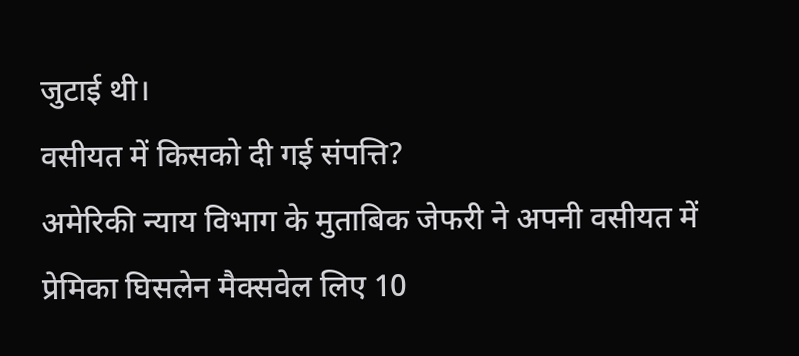जुटाई थी।
वसीयत में किसको दी गई संपत्ति?
अमेरिकी न्याय विभाग के मुताबिक जेफरी ने अपनी वसीयत में प्रेमिका घिसलेन मैक्सवेल लिए 10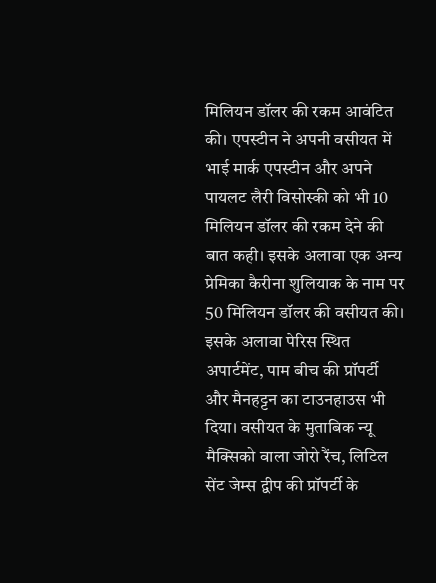मिलियन डॉलर की रकम आवंटित की। एपस्टीन ने अपनी वसीयत में भाई मार्क एपस्टीन और अपने पायलट लैरी विसोस्की को भी 10 मिलियन डॉलर की रकम देने की बात कही। इसके अलावा एक अन्य प्रेमिका कैरीना शुलियाक के नाम पर 50 मिलियन डॉलर की वसीयत की। इसके अलावा पेरिस स्थित अपार्टमेंट, पाम बीच की प्रॉपर्टी और मैनहट्टन का टाउनहाउस भी दिया। वसीयत के मुताबिक न्यू मैक्सिको वाला जोरो रैंच, लिटिल सेंट जेम्स द्वीप की प्रॉपर्टी के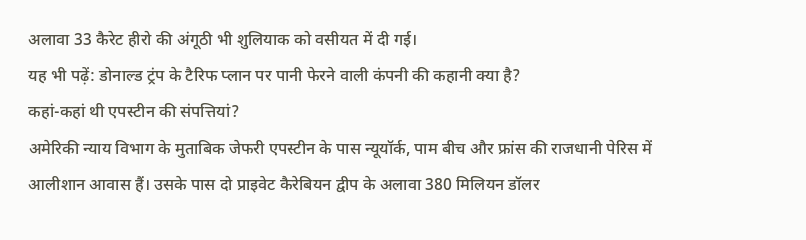अलावा 33 कैरेट हीरो की अंगूठी भी शुलियाक को वसीयत में दी गई।
यह भी पढ़ें: डोनाल्ड ट्रंप के टैरिफ प्लान पर पानी फेरने वाली कंपनी की कहानी क्या है?
कहां-कहां थी एपस्टीन की संपत्तियां?
अमेरिकी न्याय विभाग के मुताबिक जेफरी एपस्टीन के पास न्यूयॉर्क, पाम बीच और फ्रांस की राजधानी पेरिस में आलीशान आवास हैं। उसके पास दो प्राइवेट कैरेबियन द्वीप के अलावा 380 मिलियन डॉलर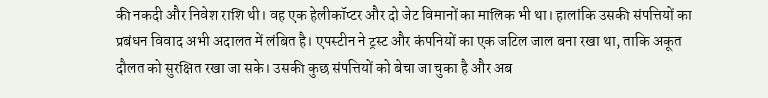की नकदी और निवेश राशि थी। वह एक हेलीकॉप्टर और दो जेट विमानों का मालिक भी था। हालांकि उसकी संपत्तियों का प्रबंधन विवाद अभी अदालत में लंबित है। एपस्टीन ने ट्रस्ट और कंपनियों का एक जटिल जाल बना रखा था, ताकि अकूत दौलत को सुरक्षित रखा जा सके। उसकी कुछ संपत्तियों को बेचा जा चुका है और अब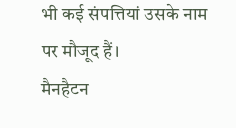भी कई संपत्तियां उसके नाम पर मौजूद हैं।
मैनहैटन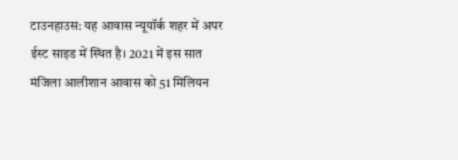टाउनहाउस: यह आवास न्यूयॉर्क शहर में अपर ईस्ट साइड में स्थित है। 2021 में इस सात मंजिला आलीशान आवास को 51 मिलियन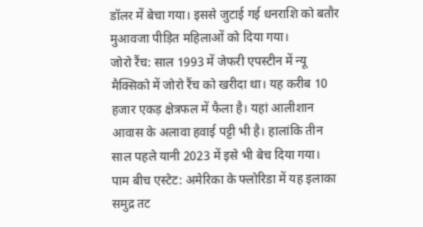डॉलर में बेचा गया। इससे जुटाई गई धनराशि को बतौर मुआवजा पीड़ित महिलाओं को दिया गया।
जोरो रैंच: साल 1993 में जेफरी एपस्टीन में न्यू मैक्सिको में जोरो रैंच को खरीदा था। यह करीब 10 हजार एकड़ क्षेत्रफल में फैला है। यहां आलीशान आवास के अलावा हवाई पट्टी भी है। हालांकि तीन साल पहले यानी 2023 में इसे भी बेच दिया गया।
पाम बीच एस्टेट: अमेरिका के फ्लोरिडा में यह इलाका समुद्र तट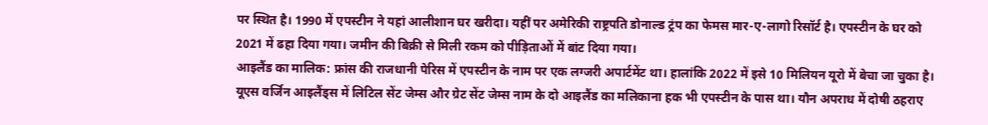पर स्थित है। 1990 में एपस्टीन ने यहां आलीशान घर खरीदा। यहीं पर अमेरिकी राष्ट्रपति डोनाल्ड ट्रंप का फेमस मार-ए-लागो रिसॉर्ट है। एपस्टीन के घर को 2021 में ढहा दिया गया। जमीन की बिक्री से मिली रकम को पीड़िताओं में बांट दिया गया।
आइलैंड का मालिक: फ्रांस की राजधानी पेरिस में एपस्टीन के नाम पर एक लग्जरी अपार्टमेंट था। हालांकि 2022 में इसे 10 मिलियन यूरो में बेचा जा चुका है। यूएस वर्जिन आइलैंड्स में लिटिल सेंट जेम्स और ग्रेट सेंट जेम्स नाम के दो आइलैंड का मलिकाना हक भी एपस्टीन के पास था। यौन अपराध में दोषी ठहराए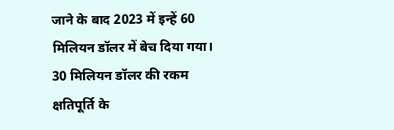जाने के बाद 2023 में इन्हें 60 मिलियन डॉलर में बेच दिया गया। 30 मिलियन डॉलर की रकम क्षतिपूर्ति के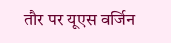तौर पर यूएस वर्जिन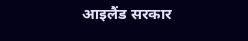आइलैंड सरकार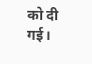को दी गई।